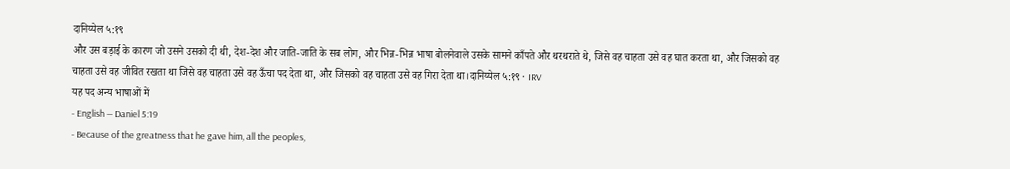दानिय्येल ५:१९
और उस बड़ाई के कारण जो उसने उसको दी थी, देश-देश और जाति-जाति के सब लोग, और भिन्न-भिन्न भाषा बोलनेवाले उसके सामने काँपते और थरथराते थे, जिसे वह चाहता उसे वह घात करता था, और जिसको वह चाहता उसे वह जीवित रखता था जिसे वह चाहता उसे वह ऊँचा पद देता था, और जिसको वह चाहता उसे वह गिरा देता था।दानिय्येल ५:१९ · IRV
यह पद अन्य भाषाओं में
- English — Daniel 5:19
- Because of the greatness that he gave him, all the peoples,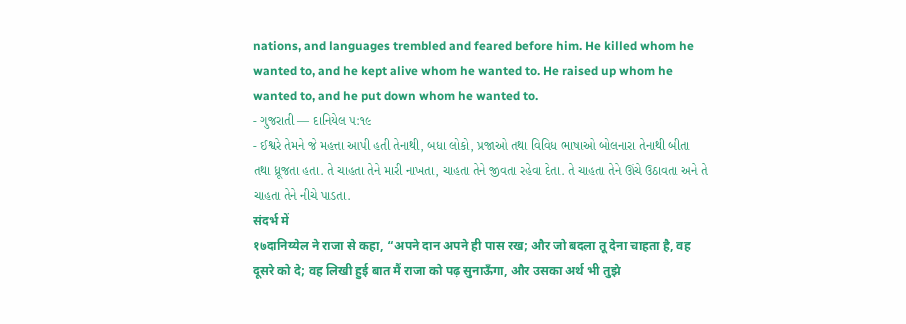nations, and languages trembled and feared before him. He killed whom he wanted to, and he kept alive whom he wanted to. He raised up whom he wanted to, and he put down whom he wanted to.
- ગુજરાતી — દાનિયેલ ૫:૧૯
- ઈશ્વરે તેમને જે મહત્તા આપી હતી તેનાથી, બધા લોકો, પ્રજાઓ તથા વિવિધ ભાષાઓ બોલનારા તેનાથી બીતા તથા ધ્રૂજતા હતા. તે ચાહતા તેને મારી નાખતા, ચાહતા તેને જીવતા રહેવા દેતા. તે ચાહતા તેને ઊંચે ઉઠાવતા અને તે ચાહતા તેને નીચે પાડતા.
संदर्भ में
१७दानिय्येल ने राजा से कहा, “अपने दान अपने ही पास रख; और जो बदला तू देना चाहता है, वह दूसरे को दे; वह लिखी हुई बात मैं राजा को पढ़ सुनाऊँगा, और उसका अर्थ भी तुझे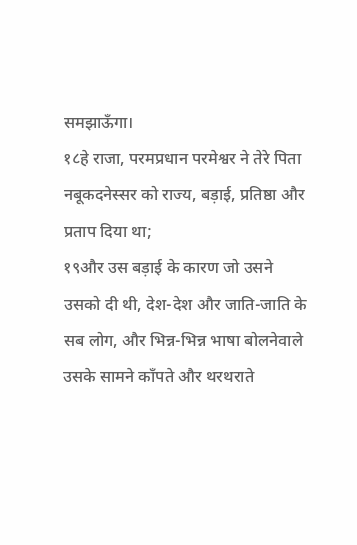समझाऊँगा।
१८हे राजा, परमप्रधान परमेश्वर ने तेरे पिता नबूकदनेस्सर को राज्य, बड़ाई, प्रतिष्ठा और प्रताप दिया था;
१९और उस बड़ाई के कारण जो उसने उसको दी थी, देश-देश और जाति-जाति के सब लोग, और भिन्न-भिन्न भाषा बोलनेवाले उसके सामने काँपते और थरथराते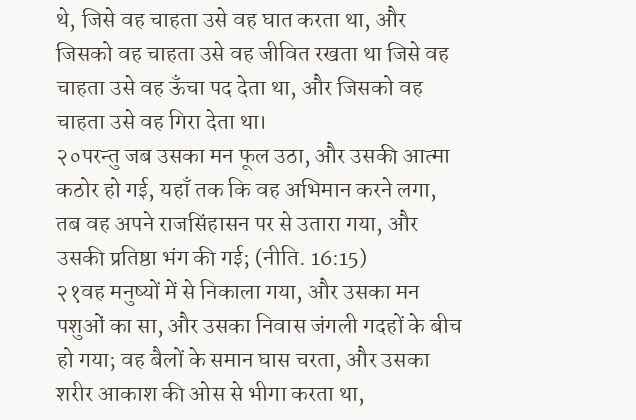थे, जिसे वह चाहता उसे वह घात करता था, और जिसको वह चाहता उसे वह जीवित रखता था जिसे वह चाहता उसे वह ऊँचा पद देता था, और जिसको वह चाहता उसे वह गिरा देता था।
२०परन्तु जब उसका मन फूल उठा, और उसकी आत्मा कठोर हो गई, यहाँ तक कि वह अभिमान करने लगा, तब वह अपने राजसिंहासन पर से उतारा गया, और उसकी प्रतिष्ठा भंग की गई; (नीति. 16:15)
२१वह मनुष्यों में से निकाला गया, और उसका मन पशुओं का सा, और उसका निवास जंगली गदहों के बीच हो गया; वह बैलों के समान घास चरता, और उसका शरीर आकाश की ओस से भीगा करता था,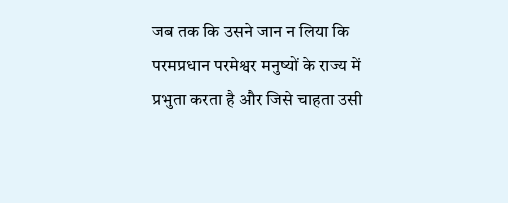जब तक कि उसने जान न लिया कि परमप्रधान परमेश्वर मनुष्यों के राज्य में प्रभुता करता है और जिसे चाहता उसी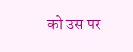को उस पर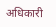अधिकारी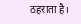ठहराता है।